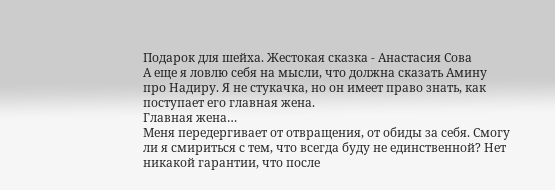Подарок для шейха. Жестокая сказка - Анастасия Сова
А еще я ловлю себя на мысли, что должна сказать Амину про Надиру. Я не стукачка, но он имеет право знать, как поступает его главная жена.
Главная жена…
Меня передергивает от отвращения, от обиды за себя. Смогу ли я смириться с тем, что всегда буду не единственной? Нет никакой гарантии, что после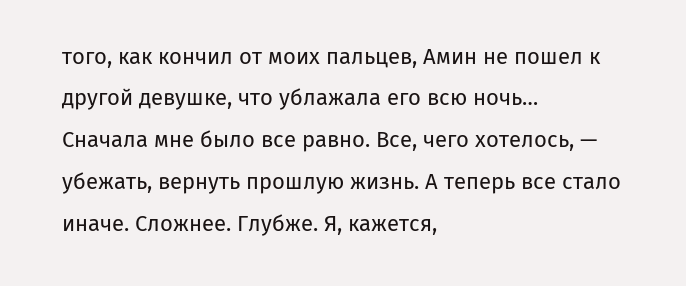того, как кончил от моих пальцев, Амин не пошел к другой девушке, что ублажала его всю ночь…
Сначала мне было все равно. Все, чего хотелось, — убежать, вернуть прошлую жизнь. А теперь все стало иначе. Сложнее. Глубже. Я, кажется,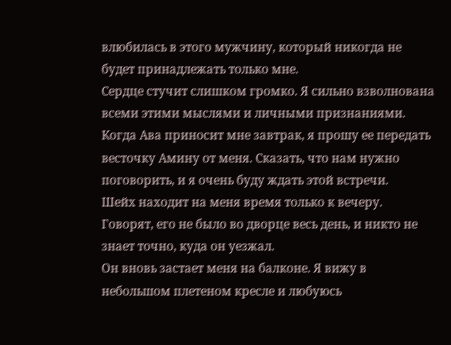влюбилась в этого мужчину, который никогда не будет принадлежать только мне.
Сердце стучит слишком громко. Я сильно взволнована всеми этими мыслями и личными признаниями.
Когда Ава приносит мне завтрак, я прошу ее передать весточку Амину от меня. Сказать, что нам нужно поговорить, и я очень буду ждать этой встречи.
Шейх находит на меня время только к вечеру. Говорят, его не было во дворце весь день, и никто не знает точно, куда он уезжал.
Он вновь застает меня на балконе. Я вижу в небольшом плетеном кресле и любуюсь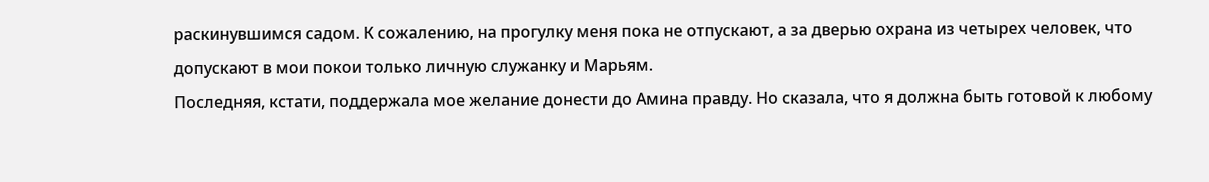раскинувшимся садом. К сожалению, на прогулку меня пока не отпускают, а за дверью охрана из четырех человек, что допускают в мои покои только личную служанку и Марьям.
Последняя, кстати, поддержала мое желание донести до Амина правду. Но сказала, что я должна быть готовой к любому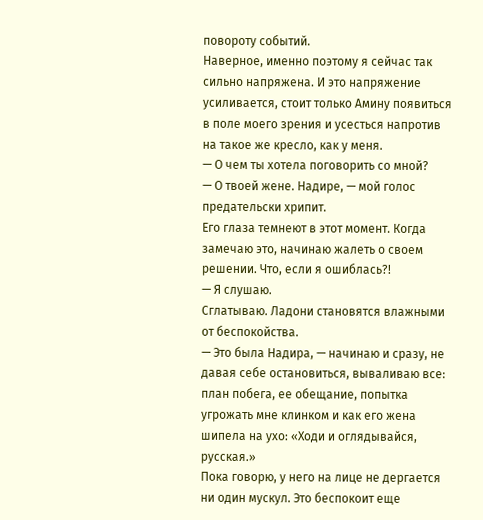повороту событий.
Наверное, именно поэтому я сейчас так сильно напряжена. И это напряжение усиливается, стоит только Амину появиться в поле моего зрения и усесться напротив на такое же кресло, как у меня.
— О чем ты хотела поговорить со мной?
— О твоей жене. Надире, — мой голос предательски хрипит.
Его глаза темнеют в этот момент. Когда замечаю это, начинаю жалеть о своем решении. Что, если я ошиблась?!
— Я слушаю.
Сглатываю. Ладони становятся влажными от беспокойства.
— Это была Надира, — начинаю и сразу, не давая себе остановиться, вываливаю все: план побега, ее обещание, попытка угрожать мне клинком и как его жена шипела на ухо: «Ходи и оглядывайся, русская.»
Пока говорю, у него на лице не дергается ни один мускул. Это беспокоит еще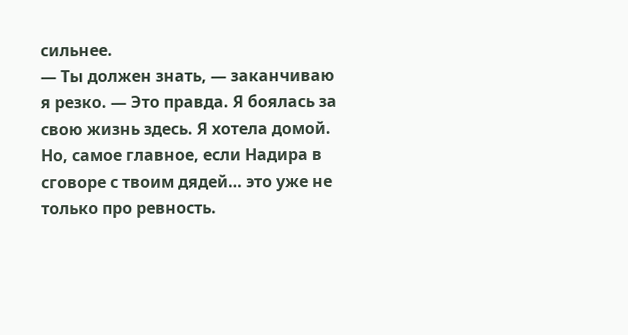сильнее.
— Ты должен знать, — заканчиваю я резко. — Это правда. Я боялась за свою жизнь здесь. Я хотела домой. Но, самое главное, если Надира в сговоре с твоим дядей… это уже не только про ревность.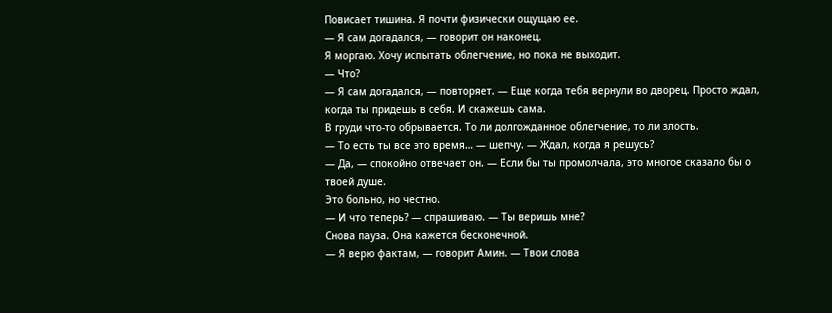Повисает тишина. Я почти физически ощущаю ее.
— Я сам догадался, — говорит он наконец.
Я моргаю. Хочу испытать облегчение, но пока не выходит.
— Что?
— Я сам догадался, — повторяет. — Еще когда тебя вернули во дворец. Просто ждал, когда ты придешь в себя. И скажешь сама.
В груди что-то обрывается. То ли долгожданное облегчение, то ли злость.
— То есть ты все это время… — шепчу. — Ждал, когда я решусь?
— Да, — спокойно отвечает он. — Если бы ты промолчала, это многое сказало бы о твоей душе.
Это больно, но честно.
— И что теперь? — спрашиваю. — Ты веришь мне?
Снова пауза. Она кажется бесконечной.
— Я верю фактам, — говорит Амин. — Твои слова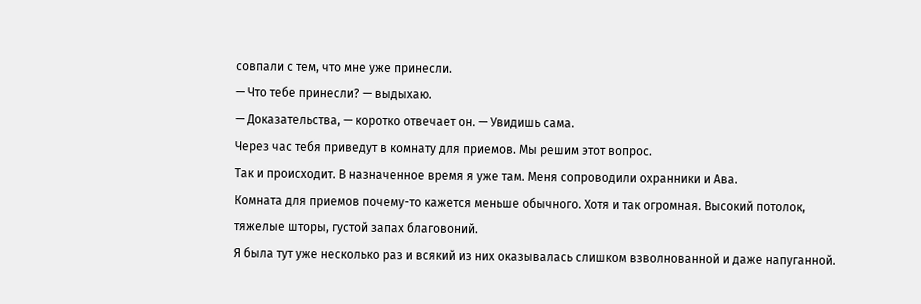совпали с тем, что мне уже принесли.
— Что тебе принесли? — выдыхаю.
— Доказательства, — коротко отвечает он. — Увидишь сама.
Через час тебя приведут в комнату для приемов. Мы решим этот вопрос.
Так и происходит. В назначенное время я уже там. Меня сопроводили охранники и Ава.
Комната для приемов почему-то кажется меньше обычного. Хотя и так огромная. Высокий потолок, тяжелые шторы, густой запах благовоний.
Я была тут уже несколько раз и всякий из них оказывалась слишком взволнованной и даже напуганной.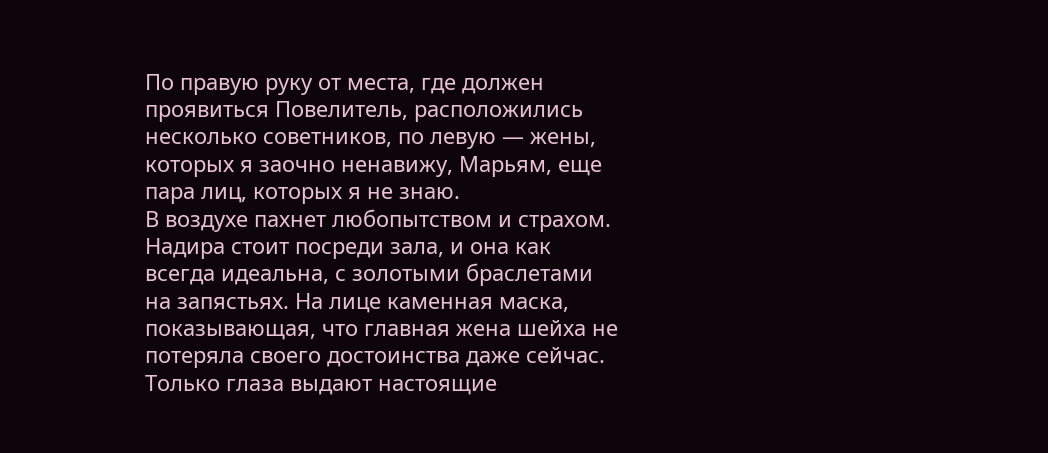По правую руку от места, где должен проявиться Повелитель, расположились несколько советников, по левую — жены, которых я заочно ненавижу, Марьям, еще пара лиц, которых я не знаю.
В воздухе пахнет любопытством и страхом.
Надира стоит посреди зала, и она как всегда идеальна, с золотыми браслетами на запястьях. На лице каменная маска, показывающая, что главная жена шейха не потеряла своего достоинства даже сейчас. Только глаза выдают настоящие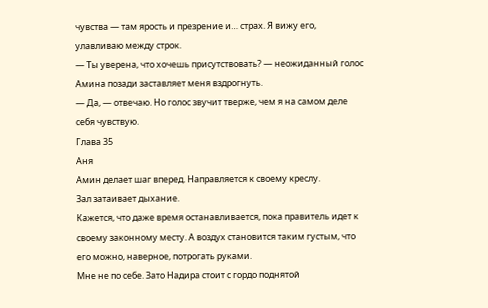чувства — там ярость и презрение и… страх. Я вижу его, улавливаю между строк.
— Ты уверена, что хочешь присутствовать? — неожиданный голос Амина позади заставляет меня вздрогнуть.
— Да, — отвечаю. Но голос звучит тверже, чем я на самом деле себя чувствую.
Глава 35
Аня
Амин делает шаг вперед. Направляется к своему креслу.
Зал затаивает дыхание.
Кажется, что даже время останавливается, пока правитель идет к своему законному месту. А воздух становится таким густым, что его можно, наверное, потрогать руками.
Мне не по себе. Зато Надира стоит с гордо поднятой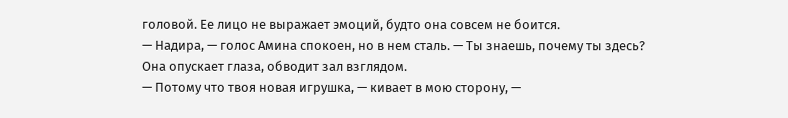головой. Ее лицо не выражает эмоций, будто она совсем не боится.
— Надира, — голос Амина спокоен, но в нем сталь. — Ты знаешь, почему ты здесь?
Она опускает глаза, обводит зал взглядом.
— Потому что твоя новая игрушка, — кивает в мою сторону, —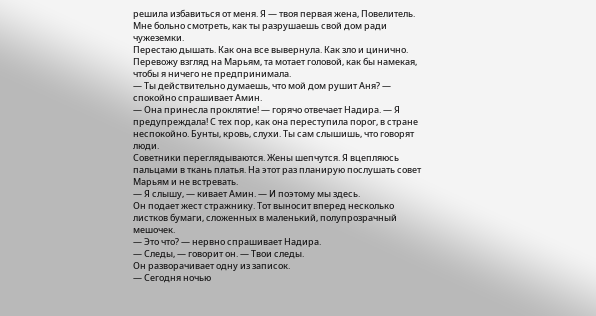решила избавиться от меня. Я — твоя первая жена, Повелитель. Мне больно смотреть, как ты разрушаешь свой дом ради чужеземки.
Перестаю дышать. Как она все вывернула. Как зло и цинично.
Перевожу взгляд на Марьям, та мотает головой, как бы намекая, чтобы я ничего не предпринимала.
— Ты действительно думаешь, что мой дом рушит Аня? — спокойно спрашивает Амин.
— Она принесла проклятие! — горячо отвечает Надира. — Я предупреждала! С тех пор, как она переступила порог, в стране неспокойно. Бунты, кровь, слухи. Ты сам слышишь, что говорят люди.
Советники переглядываются. Жены шепчутся. Я вцепляюсь пальцами в ткань платья. На этот раз планирую послушать совет Марьям и не встревать.
— Я слышу, — кивает Амин. — И поэтому мы здесь.
Он подает жест стражнику. Тот выносит вперед несколько листков бумаги, сложенных в маленький, полупрозрачный мешочек.
— Это что? — нервно спрашивает Надира.
— Следы, — говорит он. — Твои следы.
Он разворачивает одну из записок.
— Сегодня ночью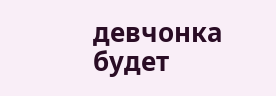девчонка будет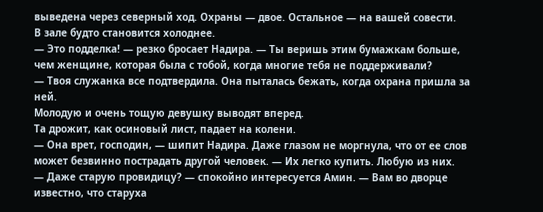выведена через северный ход. Охраны — двое. Остальное — на вашей совести.
В зале будто становится холоднее.
— Это подделка! — резко бросает Надира. — Ты веришь этим бумажкам больше, чем женщине, которая была с тобой, когда многие тебя не поддерживали?
— Твоя служанка все подтвердила. Она пыталась бежать, когда охрана пришла за ней.
Молодую и очень тощую девушку выводят вперед.
Та дрожит, как осиновый лист, падает на колени.
— Она врет, господин, — шипит Надира. Даже глазом не моргнула, что от ее слов может безвинно пострадать другой человек. — Их легко купить. Любую из них.
— Даже старую провидицу? — спокойно интересуется Амин. — Вам во дворце известно, что старуха